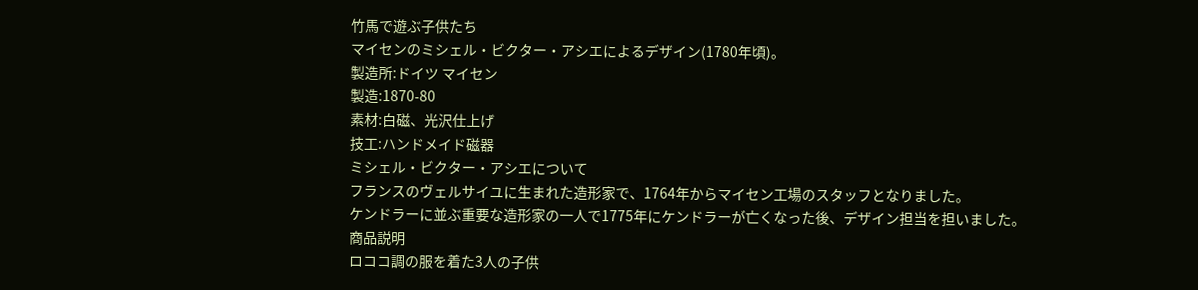竹馬で遊ぶ子供たち
マイセンのミシェル・ビクター・アシエによるデザイン(1780年頃)。
製造所:ドイツ マイセン
製造:1870-80
素材:白磁、光沢仕上げ
技工:ハンドメイド磁器
ミシェル・ビクター・アシエについて
フランスのヴェルサイユに生まれた造形家で、1764年からマイセン工場のスタッフとなりました。
ケンドラーに並ぶ重要な造形家の一人で1775年にケンドラーが亡くなった後、デザイン担当を担いました。
商品説明
ロココ調の服を着た3人の子供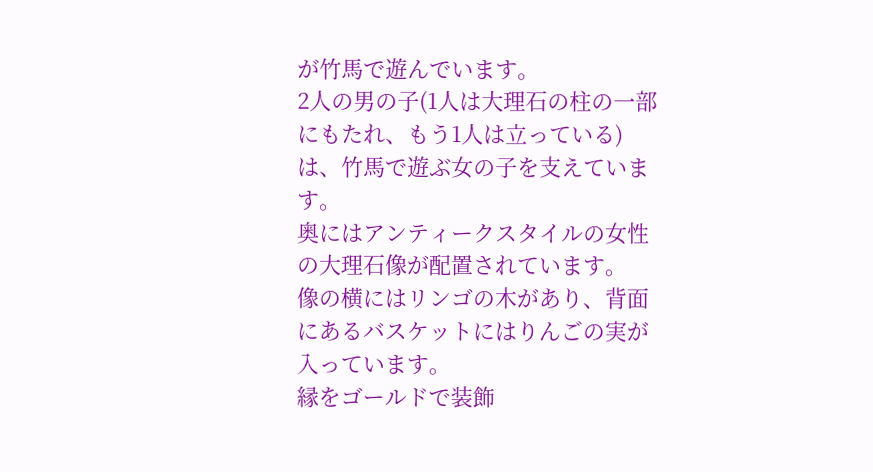が竹馬で遊んでいます。
2人の男の子(1人は大理石の柱の一部にもたれ、もう1人は立っている)は、竹馬で遊ぶ女の子を支えています。
奥にはアンティークスタイルの女性の大理石像が配置されています。
像の横にはリンゴの木があり、背面にあるバスケットにはりんごの実が入っています。
縁をゴールドで装飾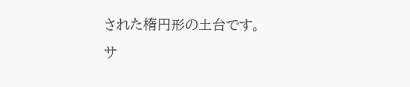された楕円形の土台です。
サ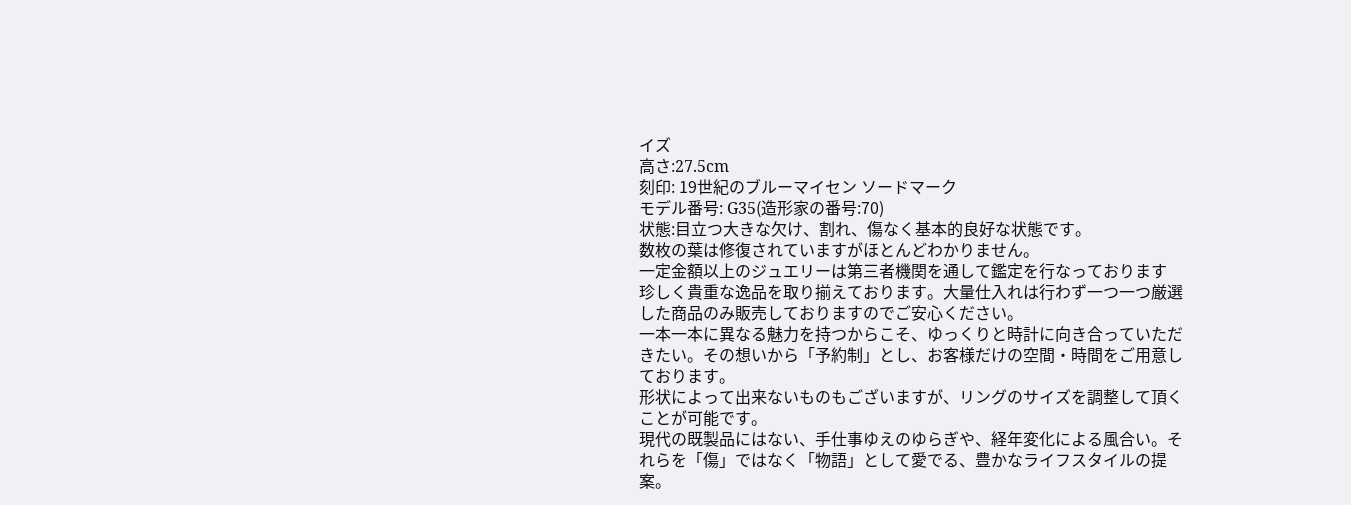イズ
高さ:27.5cm
刻印: 19世紀のブルーマイセン ソードマーク
モデル番号: G35(造形家の番号:70)
状態:目立つ大きな欠け、割れ、傷なく基本的良好な状態です。
数枚の葉は修復されていますがほとんどわかりません。
一定金額以上のジュエリーは第三者機関を通して鑑定を行なっております
珍しく貴重な逸品を取り揃えております。大量仕入れは行わず一つ一つ厳選した商品のみ販売しておりますのでご安心ください。
一本一本に異なる魅力を持つからこそ、ゆっくりと時計に向き合っていただきたい。その想いから「予約制」とし、お客様だけの空間・時間をご用意しております。
形状によって出来ないものもございますが、リングのサイズを調整して頂くことが可能です。
現代の既製品にはない、手仕事ゆえのゆらぎや、経年変化による風合い。それらを「傷」ではなく「物語」として愛でる、豊かなライフスタイルの提案。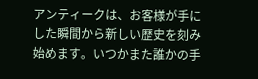アンティークは、お客様が手にした瞬間から新しい歴史を刻み始めます。いつかまた誰かの手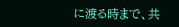に渡る時まで、共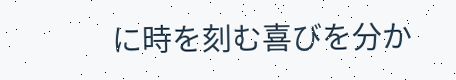に時を刻む喜びを分か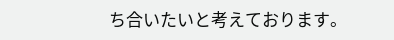ち合いたいと考えております。